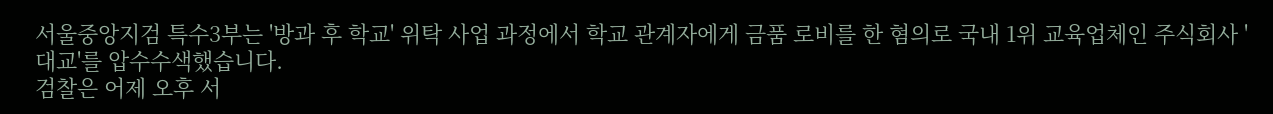서울중앙지검 특수3부는 '방과 후 학교' 위탁 사업 과정에서 학교 관계자에게 금품 로비를 한 혐의로 국내 1위 교육업체인 주식회사 '대교'를 압수수색했습니다.
검찰은 어제 오후 서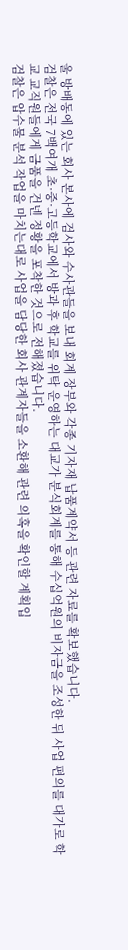울 방배동에 있는 회사 본사에 검사와 수사관들을 보내 회계 장부와 각종 기자재 납품계약서 등 관련 자료를 확보했습니다.
검찰은 전국 7백여개 초·중·고등학교에서 방과 후 학교를 위탁 운영하는 대교가 분식회계를 통해 수십억원의 비자금을 조성한 뒤 사업 편의를 대가로 학교 교직원들에게 금품을 건넨 정황을 포착한 것으로 전해졌습니다.
검찰은 압수물 분석 작업을 마치는대로 사업을 담당한 회사 관계자들을 소환해 관련 의혹을 확인할 계획입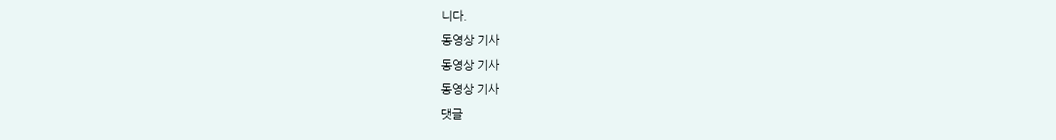니다.
동영상 기사
동영상 기사
동영상 기사
댓글